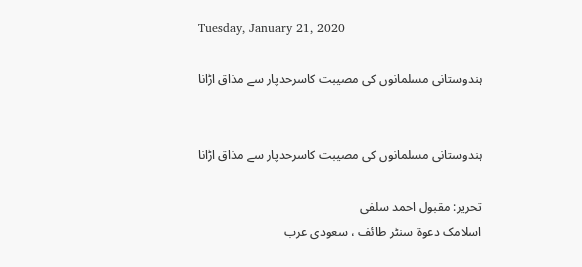Tuesday, January 21, 2020

ہندوستانی مسلمانوں کی مصیبت کاسرحدپار سے مذاق اڑانا


ہندوستانی مسلمانوں کی مصیبت کاسرحدپار سے مذاق اڑانا

تحریر: مقبول احمد سلفی
اسلامک دعوۃ سنٹر طائف ، سعودی عرب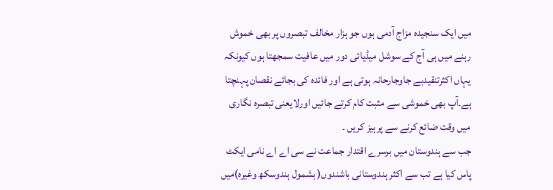میں ایک سنجیدہ مزاج آدمی ہوں جو ہزار مخالف تبصروں پر بھی خموش رہنے میں ہی آج کے سوشل میڈیائی دور میں عافیت سمجھتا ہوں کیونکہ یہاں اکثرتنقیدبے جاوجارحانہ ہوتی ہے اور فائدہ کی بجائے نقصان پہنچتا ہے۔آپ بھی خموشی سے مثبت کام کرتے جائیں اورلایعنی تبصرہ نگاری میں وقت ضائع کرنے سے پرہیز کریں ۔
جب سے ہندوستان میں برسرے اقتدار جماعت نے سی اے اے نامی ایکٹ پاس کیا ہے تب سے اکثر ہندوستانی باشندوں( بشمول ہندوسکھ وغیرہ)میں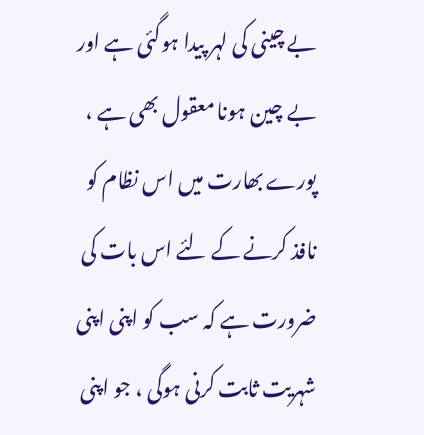بے چینی کی لہر پیدا ہوگئی ہے اور بے چین ہونا معقول بھی ہے ، پورے بھارت میں اس نظام کو نافذ کرنے کے لئے اس بات کی ضرورت ہے کہ سب کو اپنی اپنی شہریت ثابت کرنی ہوگی ، جو اپنی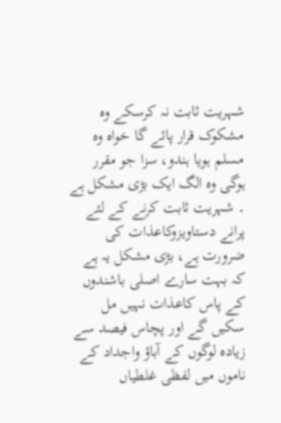شہریت ثابت نہ کرسکے وہ مشکوک قرار پائے گا خواہ وہ مسلم ہویا ہندو، سزا جو مقرر ہوگی وہ الگ ایک بڑی مشکل ہے ۔ شہریت ثابت کرنے کے لئے پرانے دستاویزوکاعذات کی ضرورت ہے، بڑی مشکل یہ ہے کہ بہت سارے اصلی باشندوں کے پاس کاعذات نہیں مل سکیں گے اور پچاس فیصد سے زیادہ لوگوں کے آباؤ واجداد کے ناموں میں لفظی غلطیاں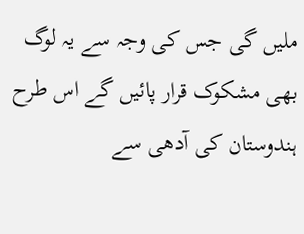ملیں گی جس کی وجہ سے یہ لوگ بھی مشکوک قرار پائیں گے اس طرح ہندوستان کی آدھی سے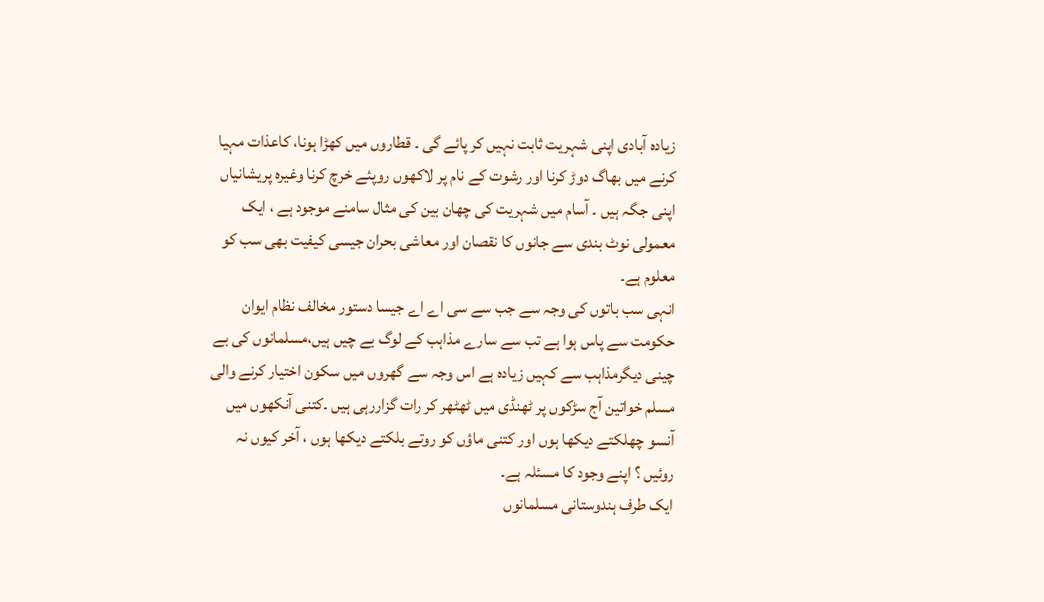زیادہ آبادی اپنی شہریت ثابت نہیں کر پائے گی ۔ قطاروں میں کھڑا ہونا، کاعذات مہیا کرنے میں بھاگ دوڑ کرنا اور رشوت کے نام پر لاکھوں روپئے خرچ کرنا وغیرہ پریشانیاں اپنی جگہ ہیں ۔ آسام میں شہریت کی چھان بین کی مثال سامنے موجود ہے ، ایک معمولی نوٹ بندی سے جانوں کا نقصان اور معاشی بحران جیسی کیفیت بھی سب کو معلوم ہے۔
انہی سب باتوں کی وجہ سے جب سے سی اے اے جیسا دستور مخالف نظام ایوان حکومت سے پاس ہوا ہے تب سے سارے مذاہب کے لوگ بے چیں ہیں،مسلمانوں کی بے چینی دیگرمذاہب سے کہیں زیادہ ہے اس وجہ سے گھروں میں سکون اختیار کرنے والی مسلم خواتین آج سڑکوں پر ٹھنڈی میں ٹھٹھر کر رات گزاررہی ہیں ۔کتنی آنکھوں میں آنسو چھلکتے دیکھا ہوں اور کتنی ماؤں کو روتے بلکتے دیکھا ہوں ، آخر کیوں نہ روئیں ؟ اپنے وجود کا مسئلہ ہے۔
ایک طرف ہندوستانی مسلمانوں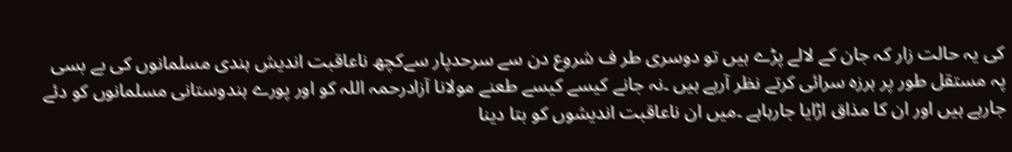کی یہ حالت زار کہ جان کے لالے پڑے ہیں تو دوسری طر ف شروع دن سے سرحدپار سےکچھ ناعاقبت اندیش ہندی مسلمانوں کی بے بسی پہ مستقل طور پر ہرزہ سرائی کرتے نظر آرہے ہیں ۔نہ جانے کیسے کیسے طعنے مولانا آزادرحمہ اللہ کو اور پورے ہندوستانی مسلمانوں کو دئے جارہے ہیں اور ان کا مذاق اڑایا جارہاہے ۔میں ان ناعاقبت اندیشوں کو بتا دینا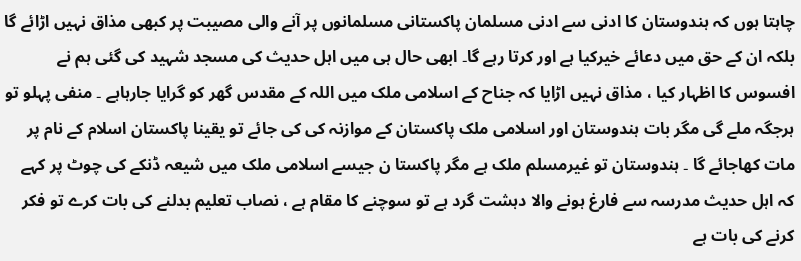چاہتا ہوں کہ ہندوستان کا ادنی سے ادنی مسلمان پاکستانی مسلمانوں پر آنے والی مصیبت پر کبھی مذاق نہیں اڑائے گا بلکہ ان کے حق میں دعائے خیرکیا ہے اور کرتا رہے گا۔ ابھی حال ہی میں اہل حدیث کی مسجد شہید کی گئی ہم نے افسوس کا اظہار کیا ، مذاق نہیں اڑایا کہ جناح کے اسلامی ملک میں اللہ کے مقدس گھر کو گرایا جارہاہے ۔ منفی پہلو تو ہرجگہ ملے گی مگر بات ہندوستان اور اسلامی ملک پاکستان کے موازنہ کی کی جائے تو یقینا پاکستان اسلام کے نام پر مات کھاجائے گا ۔ ہندوستان تو غیرمسلم ملک ہے مگر پاکستا ن جیسے اسلامی ملک میں شیعہ ڈنکے کی چوٹ پر کہے کہ اہل حدیث مدرسہ سے فارغ ہونے والا دہشت گرد ہے تو سوچنے کا مقام ہے ، نصاب تعلیم بدلنے کی بات کرے تو فکر کرنے کی بات ہے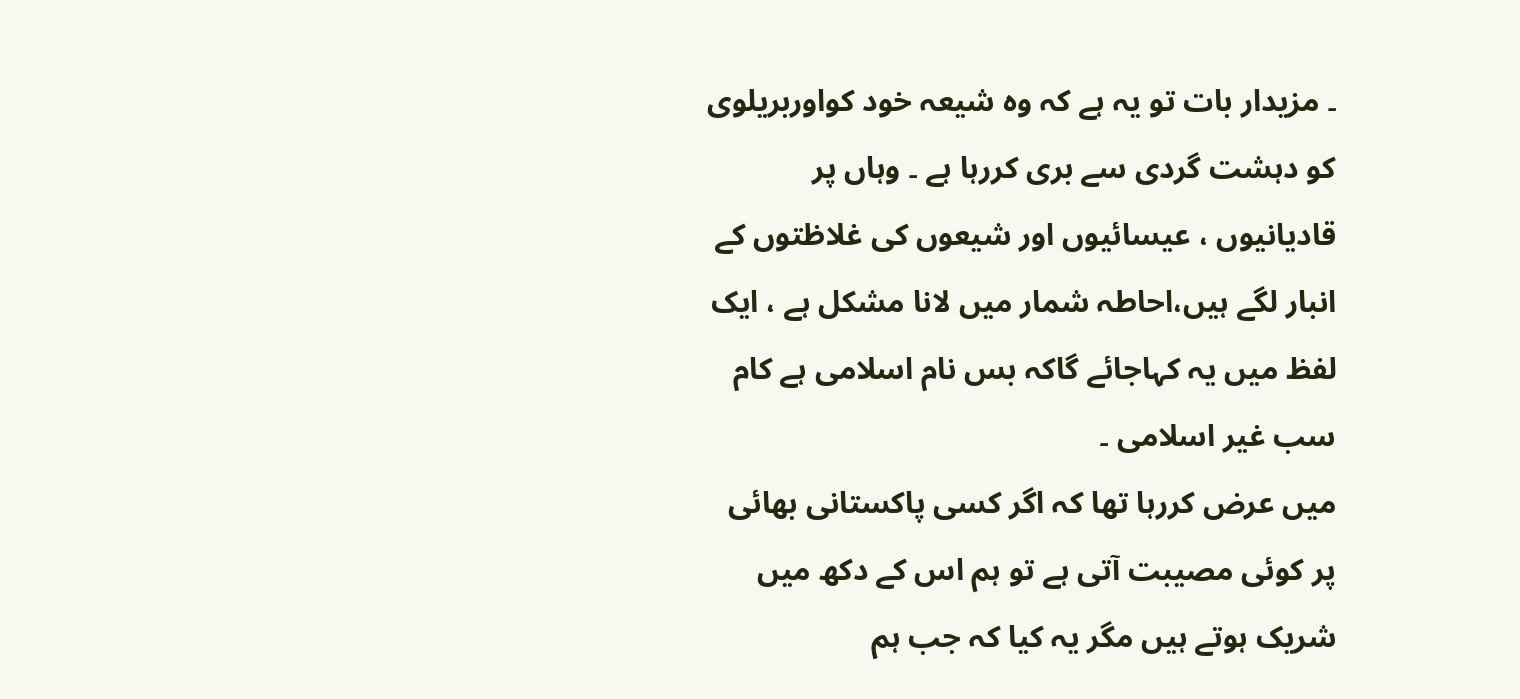۔ مزیدار بات تو یہ ہے کہ وہ شیعہ خود کواوربریلوی کو دہشت گردی سے بری کررہا ہے ۔ وہاں پر قادیانیوں ، عیسائیوں اور شیعوں کی غلاظتوں کے انبار لگے ہیں،احاطہ شمار میں لانا مشکل ہے ، ایک لفظ میں یہ کہاجائے گاکہ بس نام اسلامی ہے کام سب غیر اسلامی ۔
میں عرض کررہا تھا کہ اگر کسی پاکستانی بھائی پر کوئی مصیبت آتی ہے تو ہم اس کے دکھ میں شریک ہوتے ہیں مگر یہ کیا کہ جب ہم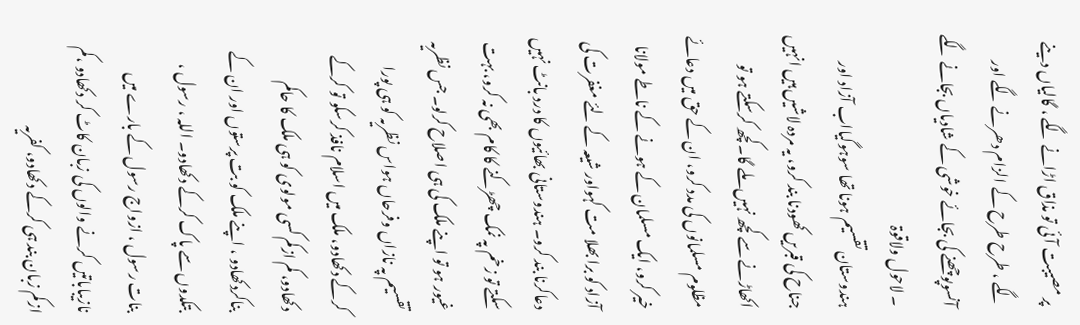پر مصیبت آئی تو مذاق اڑانے لگے ، گالیاں دینے لگے ، طرح طرح کے الزام دھرنے لگے اور آنسوپوچھنے کی بجائے خوشی کے شادیاں بجانے لگے ۔ لاحول ولاقوۃ
ہندوستان تقسیم ہونا تھا سوہوگیااب آزاد اور جناح کی قبریں کھودنا بند کرو، یہ مردہ لاشیں ہیں انہیں اکھاڑنے سے کچھ نہیں ملے گا۔کچھ کرسکتے ہو تو مظلوم مسلمانوں کی مدد کرو، ان کے حق میں دعائے خیر کرو، ایک مسلمان کے ہونے کے ناطے مولانا آزاد کو برا بھلا مت کہواور شیعہ کے لئے مغفرت کی دعاکرنا بند کرو۔ ہندوستانی بھائیوں کا درد بانٹ نہیں سکتے تو زخم پہ نمک چھڑکنے کا کام بھی نہ کرو، بہت غیور ہو تو اپنے ملک کی ہی اصلاح کرلو۔ جس نظریہ تقسیم پہ نازاں وفرحاں ہواس نظریہ کو ہی پورا کرکے دکھادو، ملک میں اسلام نافذ کرسکو تو کرکے دکھادو، کم ازکم کسی مولوی کو ہی ملک کا حاکم بناکردکھادو ، اپنے ملک کو بت پرستوں اور ان کے بتکدوں سے پاک کرکے دکھادو۔ اللہ ، رسول ، بنات رسول ، ازواج رسول کے بارے میں نازیباباتیں کرنے والوں کی زبان کاٹ کر دکھادو ،کم ازکم زبان بند ہی کرکے دکھادو، کفریہ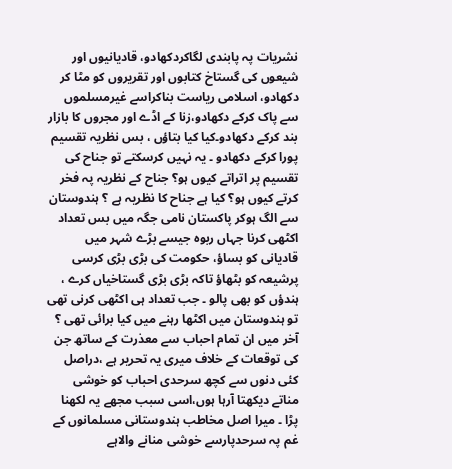نشریات پہ پابندی لگاکردکھادو، قادیانیوں اور شیعوں کی گستاخ کتابوں اور تقریروں کو مٹا کر دکھادو، اسلامی ریاست بناکراسے غیرمسلموں سے پاک کرکے دکھادو،زنا کے اڈے اور مجروں کا بازار بند کرکے دکھادو۔کیا کیا بتاؤں ، بس نظریہ تقسیم پورا کرکے دکھادو ۔ یہ نہیں کرسکتے تو جناح کی تقسیم پر اتراتے کیوں ہو؟ جناح کے نظریہ پہ فخر کرتے کیوں ہو؟ کیا ہے جناح کا نظریہ ہے ؟ ہندوستان سے الگ ہوکر پاکستان نامی جگہ میں بس تعداد اکٹھی کرنا جہاں ربوہ جیسے بڑے شہر میں قادیانی کو بساؤ، حکومت کی بڑی بڑی کرسی پرشیعہ کو بٹھاؤ تاکہ بڑی بڑی گستاخیاں کرے ، ہندؤں کو بھی پالو ۔ جب تعداد ہی اکٹھی کرنی تھی تو ہندوستان میں اکٹھا رہنے میں کیا برائی تھی ؟
آخر میں ان تمام احباب سے معذرت کے ساتھ جن کی توقعات کے خلاف میری یہ تحریر ہے ،دراصل کئی دنوں سے کچھ سرحدی احباب کو خوشی مناتے دیکھتا آرہا ہوں،اسی سبب مجھے یہ لکھنا پڑا ۔ میرا اصل مخاطب ہندوستانی مسلمانوں کے غم پہ سرحدپارسے خوشی منانے والاہے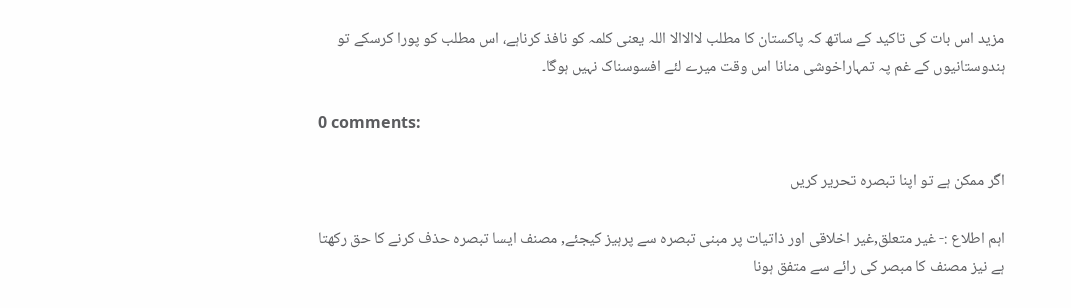مزید اس بات کی تاکید کے ساتھ کہ پاکستان کا مطلب لاالاالا اللہ یعنی کلمہ کو نافذ کرناہے، اس مطلب کو پورا کرسکے تو ہندوستانیوں کے غم پہ تمہاراخوشی منانا اس وقت میرے لئے افسوسناک نہیں ہوگا۔

0 comments:

اگر ممکن ہے تو اپنا تبصرہ تحریر کریں

اہم اطلاع :- غیر متعلق,غیر اخلاقی اور ذاتیات پر مبنی تبصرہ سے پرہیز کیجئے, مصنف ایسا تبصرہ حذف کرنے کا حق رکھتا ہے نیز مصنف کا مبصر کی رائے سے متفق ہونا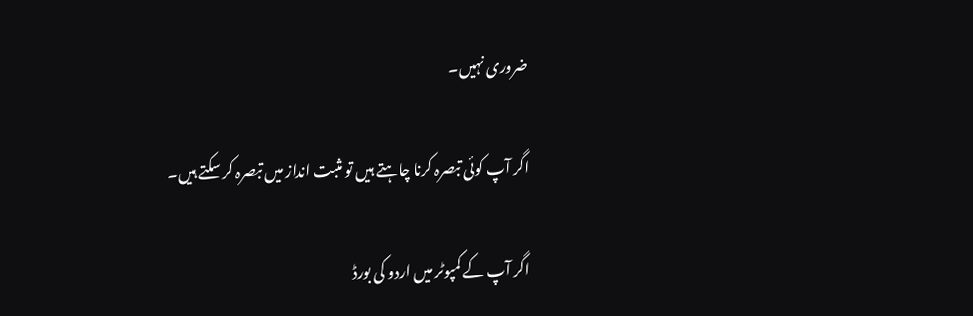ضروری نہیں۔

اگر آپ کوئی تبصرہ کرنا چاہتے ہیں تو مثبت انداز میں تبصرہ کر سکتے ہیں۔

اگر آپ کے کمپوٹر میں اردو کی بورڈ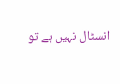انسٹال نہیں ہے تو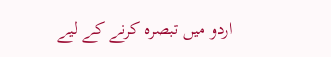اردو میں تبصرہ کرنے کے لیے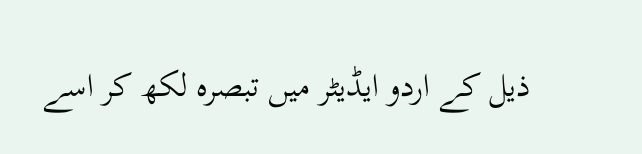ذیل کے اردو ایڈیٹر میں تبصرہ لکھ کر اسے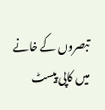تبصروں کے خانے میں کاپی پیسٹ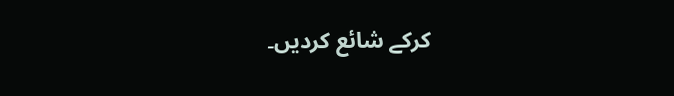کرکے شائع کردیں۔